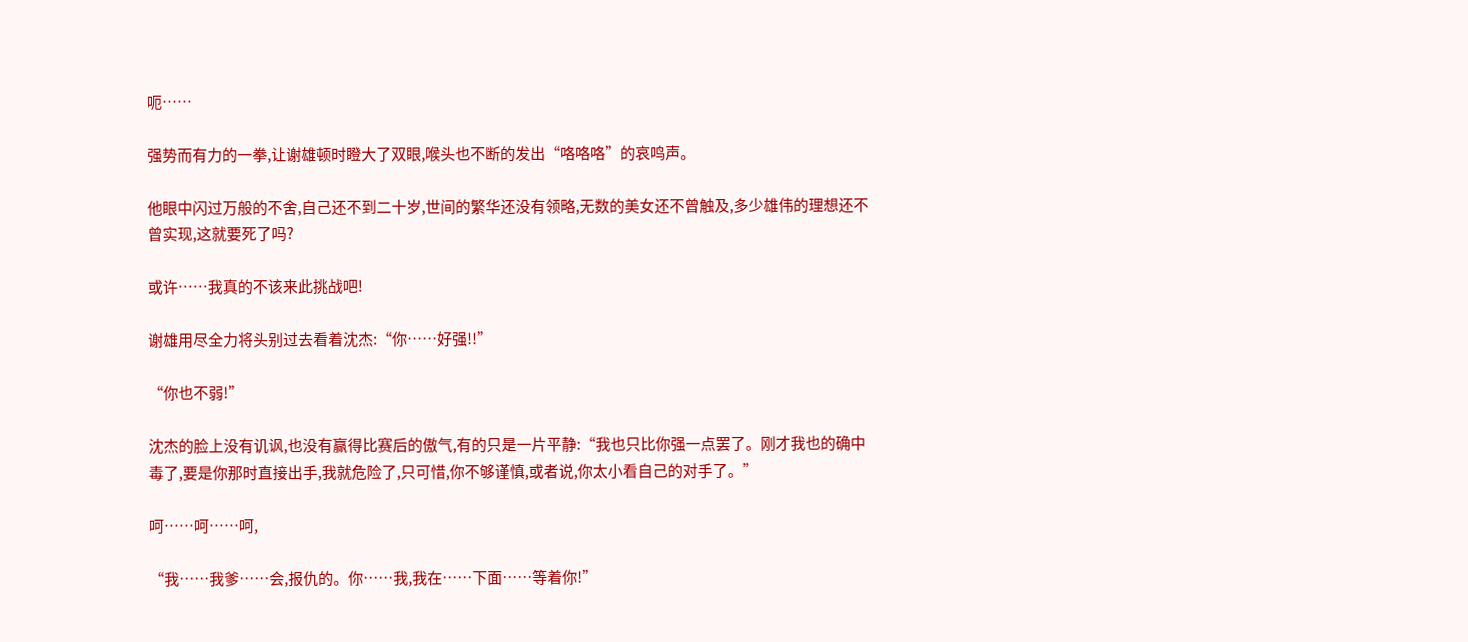呃……

强势而有力的一拳,让谢雄顿时瞪大了双眼,喉头也不断的发出“咯咯咯”的哀鸣声。

他眼中闪过万般的不舍,自己还不到二十岁,世间的繁华还没有领略,无数的美女还不曾触及,多少雄伟的理想还不曾实现,这就要死了吗?

或许……我真的不该来此挑战吧!

谢雄用尽全力将头别过去看着沈杰:“你……好强!!”

“你也不弱!”

沈杰的脸上没有讥讽,也没有赢得比赛后的傲气,有的只是一片平静:“我也只比你强一点罢了。刚才我也的确中毒了,要是你那时直接出手,我就危险了,只可惜,你不够谨慎,或者说,你太小看自己的对手了。”

呵……呵……呵,

“我……我爹……会,报仇的。你……我,我在……下面……等着你!”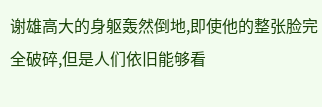谢雄高大的身躯轰然倒地,即使他的整张脸完全破碎,但是人们依旧能够看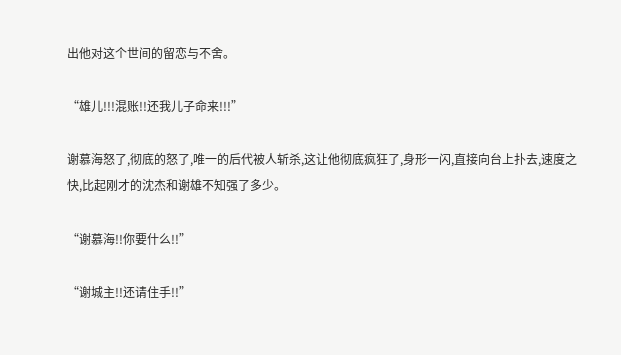出他对这个世间的留恋与不舍。

“雄儿!!!混账!!还我儿子命来!!!”

谢慕海怒了,彻底的怒了,唯一的后代被人斩杀,这让他彻底疯狂了,身形一闪,直接向台上扑去,速度之快,比起刚才的沈杰和谢雄不知强了多少。

“谢慕海!!你要什么!!”

“谢城主!!还请住手!!”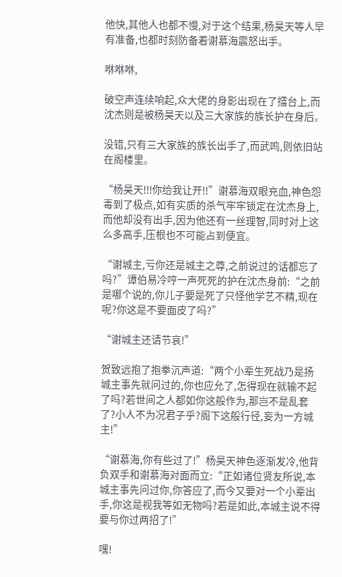他快,其他人也都不慢,对于这个结果,杨昊天等人早有准备,也都时刻防备着谢慕海震怒出手。

咻咻咻,

破空声连续响起,众大佬的身影出现在了擂台上,而沈杰则是被杨昊天以及三大家族的族长护在身后。

没错,只有三大家族的族长出手了,而武鸣,则依旧站在阁楼里。

“杨昊天!!!你给我让开!!”谢慕海双眼充血,神色怨毒到了极点,如有实质的杀气牢牢锁定在沈杰身上,而他却没有出手,因为他还有一丝理智,同时对上这么多高手,压根也不可能占到便宜。

“谢城主,亏你还是城主之尊,之前说过的话都忘了吗?”谭伯易冷哼一声死死的护在沈杰身前:“之前是哪个说的,你儿子要是死了只怪他学艺不精,现在呢?你这是不要面皮了吗?”

“谢城主还请节哀!”

贺致远抱了抱拳沉声道:“两个小辈生死战乃是扬城主事先就问过的,你也应允了,怎得现在就输不起了吗?若世间之人都如你这般作为,那岂不是乱套了?小人不为况君子乎?阁下这般行径,妄为一方城主!”

“谢慕海,你有些过了!”杨昊天神色逐渐发冷,他背负双手和谢慕海对面而立:“正如诸位贤友所说,本城主事先问过你,你答应了,而今又要对一个小辈出手,你这是视我等如无物吗?若是如此,本城主说不得要与你过两招了!”

嘿!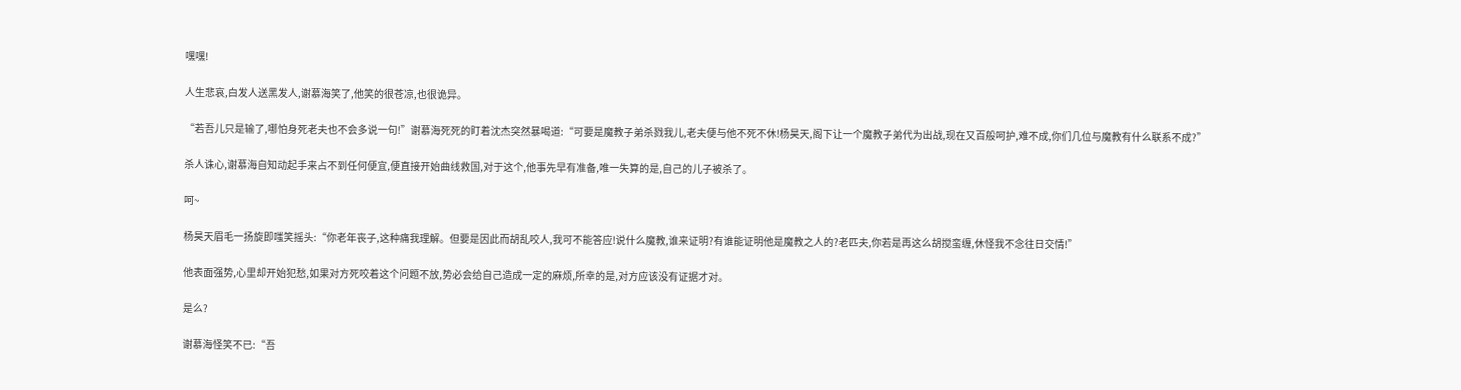嘿嘿!

人生悲哀,白发人送黑发人,谢慕海笑了,他笑的很苍凉,也很诡异。

“若吾儿只是输了,哪怕身死老夫也不会多说一句!”谢慕海死死的盯着沈杰突然暴喝道:“可要是魔教子弟杀戮我儿,老夫便与他不死不休!杨昊天,阁下让一个魔教子弟代为出战,现在又百般呵护,难不成,你们几位与魔教有什么联系不成?”

杀人诛心,谢慕海自知动起手来占不到任何便宜,便直接开始曲线救国,对于这个,他事先早有准备,唯一失算的是,自己的儿子被杀了。

呵~

杨昊天眉毛一扬旋即嗤笑摇头:“你老年丧子,这种痛我理解。但要是因此而胡乱咬人,我可不能答应!说什么魔教,谁来证明?有谁能证明他是魔教之人的?老匹夫,你若是再这么胡搅蛮缠,休怪我不念往日交情!”

他表面强势,心里却开始犯愁,如果对方死咬着这个问题不放,势必会给自己造成一定的麻烦,所幸的是,对方应该没有证据才对。

是么?

谢慕海怪笑不已:“吾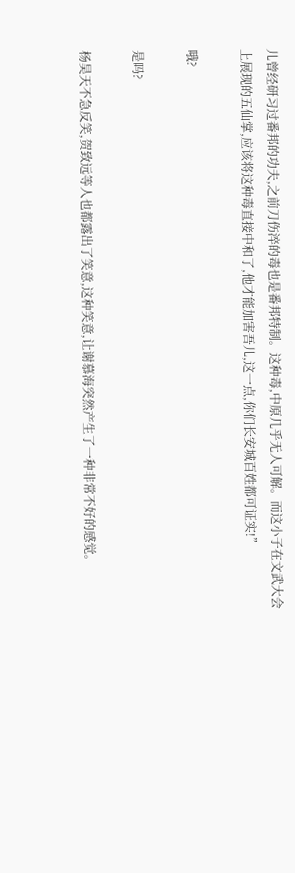儿曾经研习过番邦的功夫,之前刀伤淬的毒也是番邦特制。这种毒,中原几乎无人可解。而这小子在文武大会上展现的五仙掌,应该将这种毒直接中和了,他才能加害吾儿,这一点,你们长安城百姓都可证实!”

哦?

是吗?

杨昊天不急反笑,贺致远等人也都露出了笑意,这种笑意,让谢慕海突然产生了一种非常不好的感觉。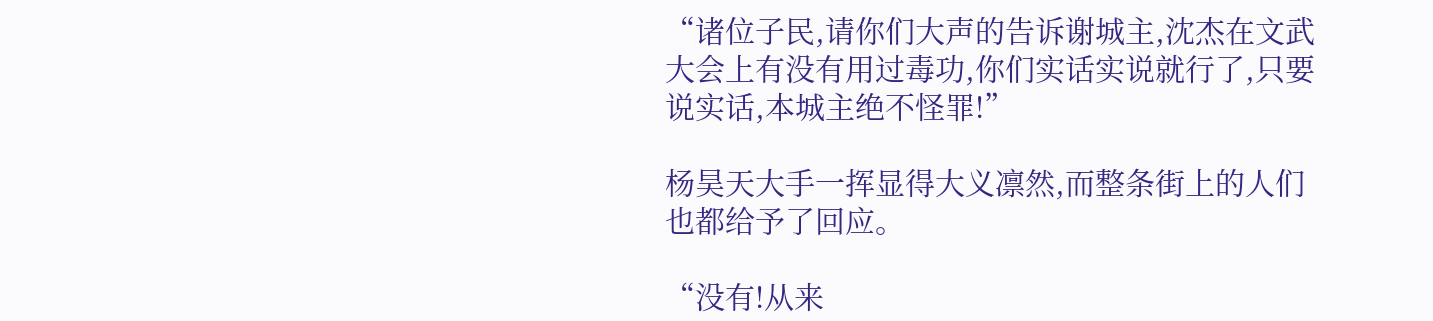“诸位子民,请你们大声的告诉谢城主,沈杰在文武大会上有没有用过毒功,你们实话实说就行了,只要说实话,本城主绝不怪罪!”

杨昊天大手一挥显得大义凛然,而整条街上的人们也都给予了回应。

“没有!从来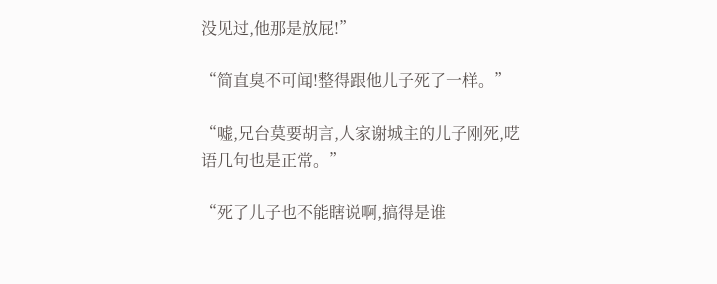没见过,他那是放屁!”

“简直臭不可闻!整得跟他儿子死了一样。”

“嘘,兄台莫要胡言,人家谢城主的儿子刚死,呓语几句也是正常。”

“死了儿子也不能瞎说啊,搞得是谁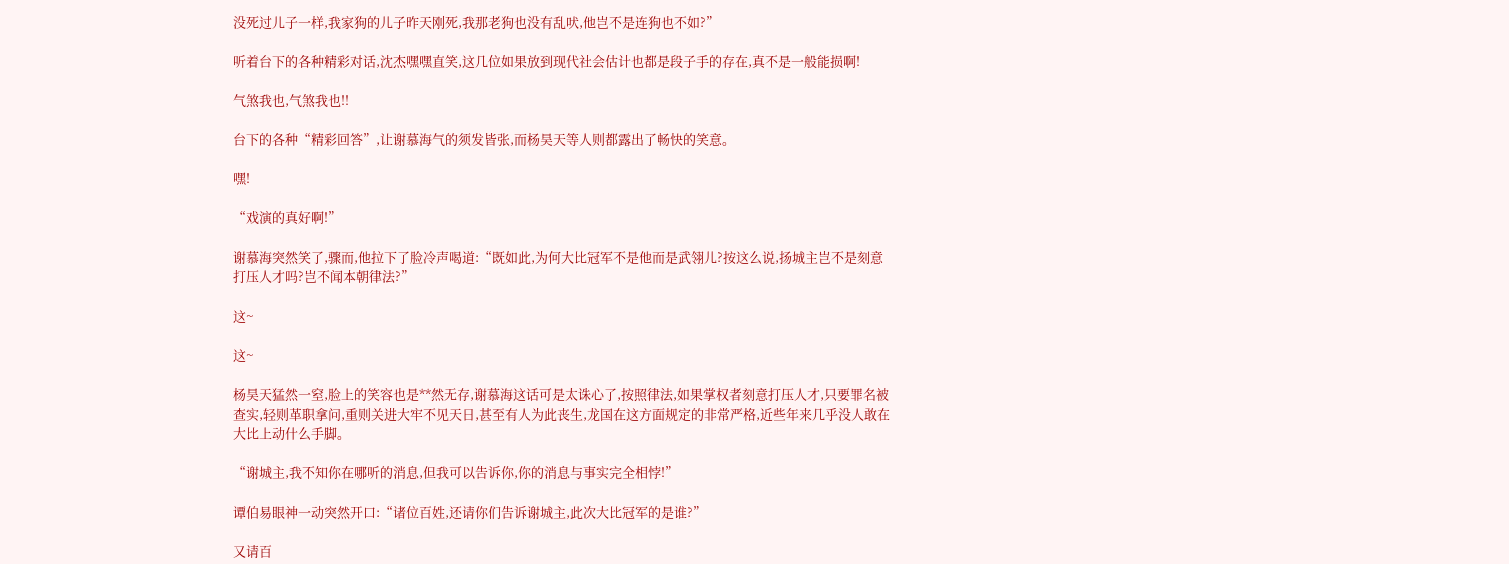没死过儿子一样,我家狗的儿子昨天刚死,我那老狗也没有乱吠,他岂不是连狗也不如?”

听着台下的各种精彩对话,沈杰嘿嘿直笑,这几位如果放到现代社会估计也都是段子手的存在,真不是一般能损啊!

气煞我也,气煞我也!!

台下的各种“精彩回答”,让谢慕海气的须发皆张,而杨昊天等人则都露出了畅快的笑意。

嘿!

“戏演的真好啊!”

谢慕海突然笑了,骤而,他拉下了脸冷声喝道:“既如此,为何大比冠军不是他而是武翎儿?按这么说,扬城主岂不是刻意打压人才吗?岂不闻本朝律法?”

这~

这~

杨昊天猛然一窒,脸上的笑容也是**然无存,谢慕海这话可是太诛心了,按照律法,如果掌权者刻意打压人才,只要罪名被查实,轻则革职拿问,重则关进大牢不见天日,甚至有人为此丧生,龙国在这方面规定的非常严格,近些年来几乎没人敢在大比上动什么手脚。

“谢城主,我不知你在哪听的消息,但我可以告诉你,你的消息与事实完全相悖!”

谭伯易眼神一动突然开口:“诸位百姓,还请你们告诉谢城主,此次大比冠军的是谁?”

又请百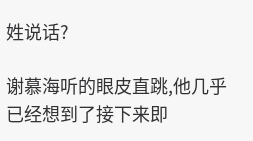姓说话?

谢慕海听的眼皮直跳,他几乎已经想到了接下来即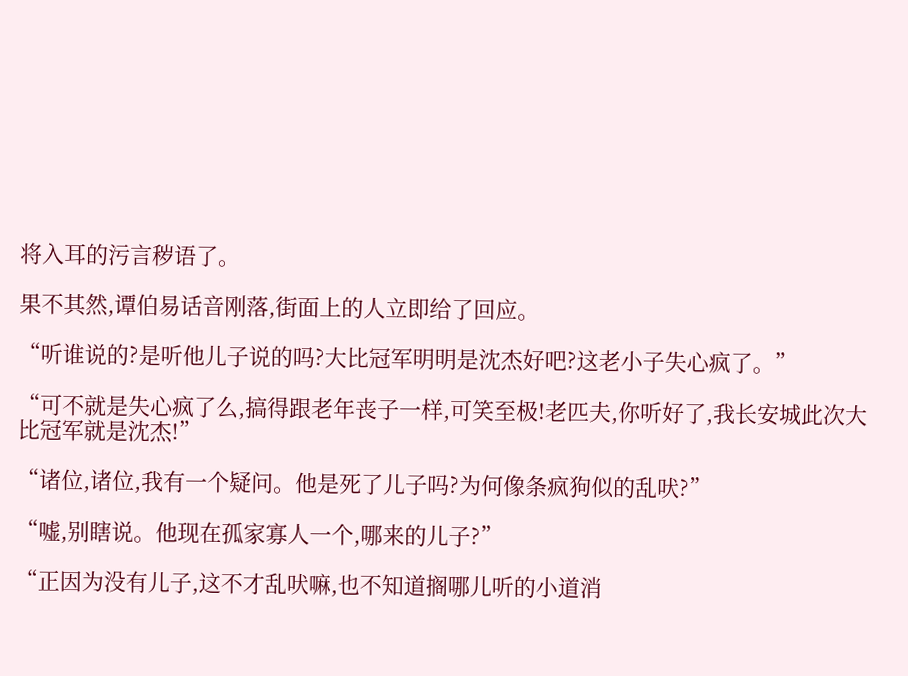将入耳的污言秽语了。

果不其然,谭伯易话音刚落,街面上的人立即给了回应。

“听谁说的?是听他儿子说的吗?大比冠军明明是沈杰好吧?这老小子失心疯了。”

“可不就是失心疯了么,搞得跟老年丧子一样,可笑至极!老匹夫,你听好了,我长安城此次大比冠军就是沈杰!”

“诸位,诸位,我有一个疑问。他是死了儿子吗?为何像条疯狗似的乱吠?”

“嘘,别瞎说。他现在孤家寡人一个,哪来的儿子?”

“正因为没有儿子,这不才乱吠嘛,也不知道搁哪儿听的小道消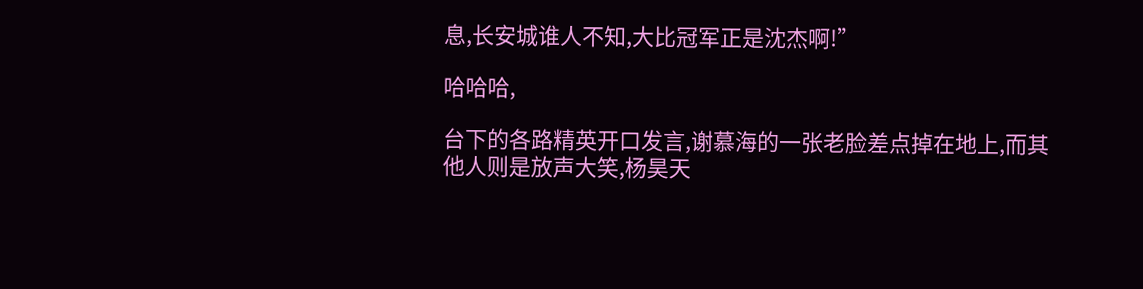息,长安城谁人不知,大比冠军正是沈杰啊!”

哈哈哈,

台下的各路精英开口发言,谢慕海的一张老脸差点掉在地上,而其他人则是放声大笑,杨昊天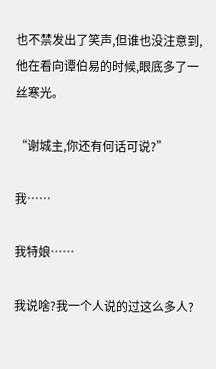也不禁发出了笑声,但谁也没注意到,他在看向谭伯易的时候,眼底多了一丝寒光。

“谢城主,你还有何话可说?”

我……

我特娘……

我说啥?我一个人说的过这么多人?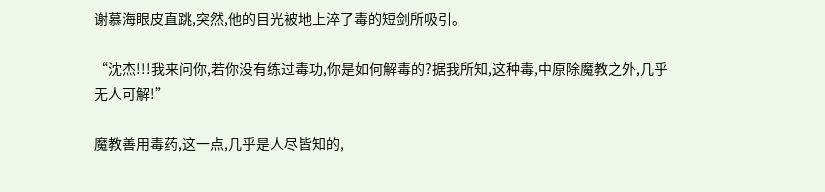谢慕海眼皮直跳,突然,他的目光被地上淬了毒的短剑所吸引。

“沈杰!!!我来问你,若你没有练过毒功,你是如何解毒的?据我所知,这种毒,中原除魔教之外,几乎无人可解!”

魔教善用毒药,这一点,几乎是人尽皆知的,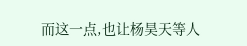而这一点,也让杨昊天等人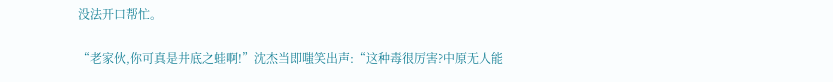没法开口帮忙。

“老家伙,你可真是井底之蛙啊!”沈杰当即嗤笑出声:“这种毒很厉害?中原无人能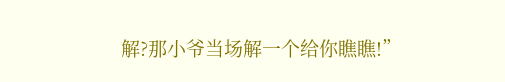解?那小爷当场解一个给你瞧瞧!”